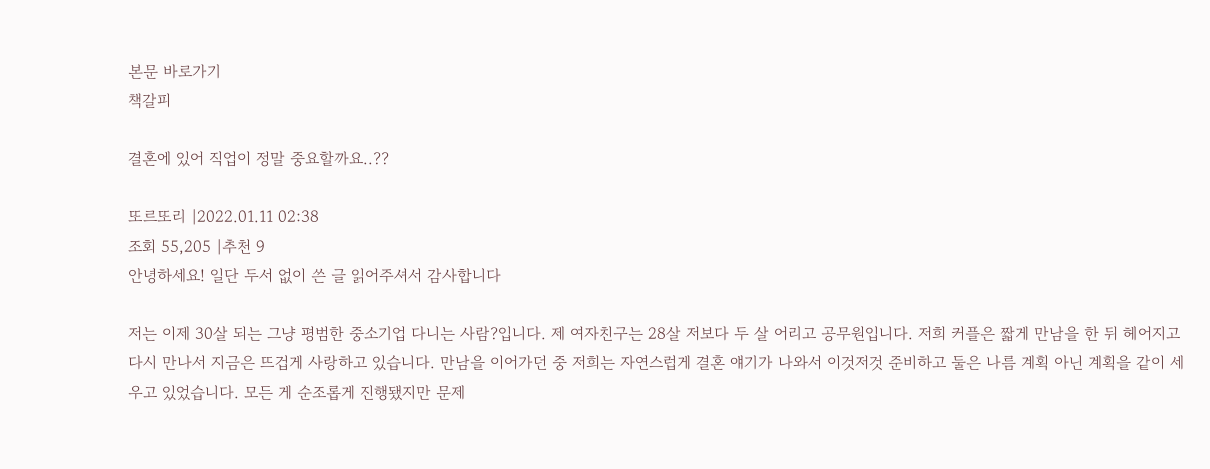본문 바로가기
책갈피

결혼에 있어 직업이 정말 중요할까요..??

또르또리 |2022.01.11 02:38
조회 55,205 |추천 9
안녕하세요! 일단 두서 없이 쓴 글 읽어주셔서 감사합니다

저는 이제 30살 되는 그냥 평범한 중소기업 다니는 사람?입니다. 제 여자친구는 28살 저보다 두 살 어리고 공무원입니다. 저희 커플은 짧게 만남을 한 뒤 헤어지고 다시 만나서 지금은 뜨겁게 사랑하고 있습니다. 만남을 이어가던 중 저희는 자연스럽게 결혼 얘기가 나와서 이것저것 준비하고 둘은 나름 계획 아닌 계획을 같이 세우고 있었습니다. 모든 게 순조롭게 진행됐지만 문제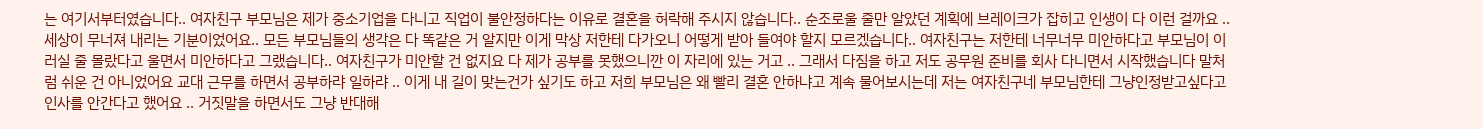는 여기서부터였습니다.. 여자친구 부모님은 제가 중소기업을 다니고 직업이 불안정하다는 이유로 결혼을 허락해 주시지 않습니다.. 순조로울 줄만 알았던 계획에 브레이크가 잡히고 인생이 다 이런 걸까요 .. 세상이 무너져 내리는 기분이었어요.. 모든 부모님들의 생각은 다 똑같은 거 알지만 이게 막상 저한테 다가오니 어떻게 받아 들여야 할지 모르겠습니다.. 여자친구는 저한테 너무너무 미안하다고 부모님이 이러실 줄 몰랐다고 울면서 미안하다고 그랬습니다.. 여자친구가 미안할 건 없지요 다 제가 공부를 못했으니깐 이 자리에 있는 거고 .. 그래서 다짐을 하고 저도 공무원 준비를 회사 다니면서 시작했습니다 말처럼 쉬운 건 아니었어요 교대 근무를 하면서 공부하랴 일하랴 .. 이게 내 길이 맞는건가 싶기도 하고 저희 부모님은 왜 빨리 결혼 안하냐고 계속 물어보시는데 저는 여자친구네 부모님한테 그냥인정받고싶다고 인사를 안간다고 했어요 .. 거짓말을 하면서도 그냥 반대해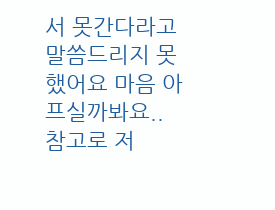서 못간다라고 말씀드리지 못했어요 마음 아프실까봐요.. 참고로 저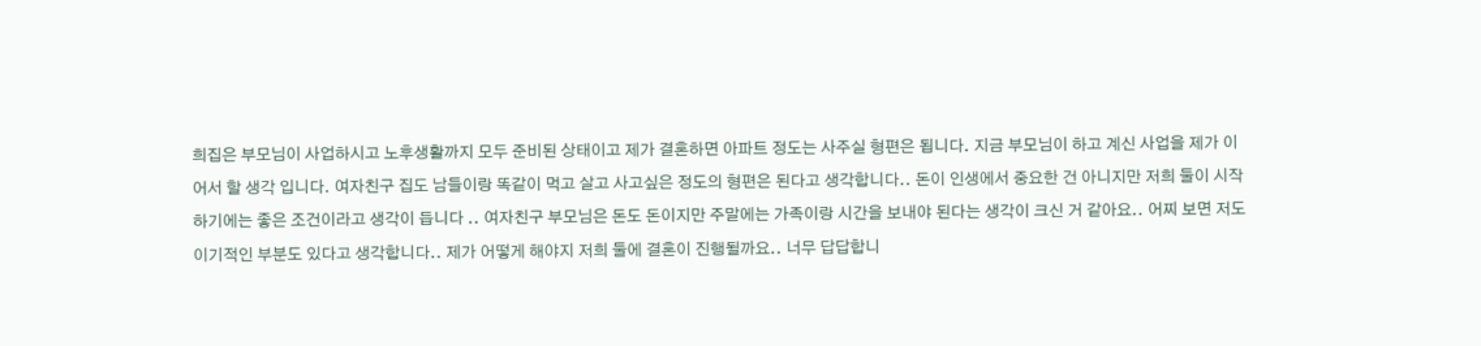희집은 부모님이 사업하시고 노후생활까지 모두 준비된 상태이고 제가 결혼하면 아파트 정도는 사주실 형편은 됩니다. 지금 부모님이 하고 계신 사업을 제가 이어서 할 생각 입니다. 여자친구 집도 남들이랑 똑같이 먹고 살고 사고싶은 정도의 형편은 된다고 생각합니다.. 돈이 인생에서 중요한 건 아니지만 저희 둘이 시작하기에는 좋은 조건이라고 생각이 듭니다 .. 여자친구 부모님은 돈도 돈이지만 주말에는 가족이랑 시간을 보내야 된다는 생각이 크신 거 같아요.. 어찌 보면 저도 이기적인 부분도 있다고 생각합니다.. 제가 어떻게 해야지 저희 둘에 결혼이 진행될까요.. 너무 답답합니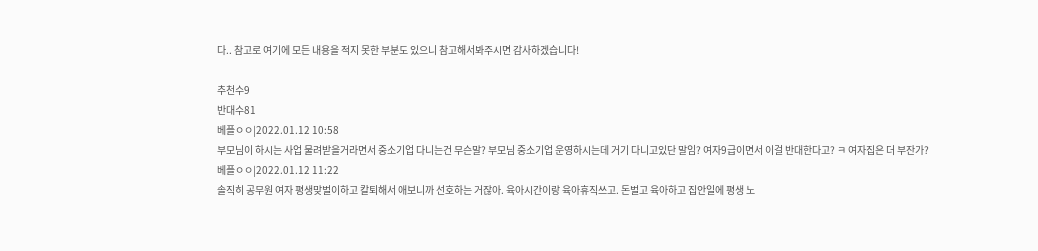다.. 참고로 여기에 모든 내용을 적지 못한 부분도 있으니 참고해서봐주시면 감사하겠습니다!

추천수9
반대수81
베플ㅇㅇ|2022.01.12 10:58
부모님이 하시는 사업 물려받을거라면서 중소기업 다니는건 무슨말? 부모님 중소기업 운영하시는데 거기 다니고있단 말임? 여자9급이면서 이걸 반대한다고? ㅋ 여자집은 더 부잔가?
베플ㅇㅇ|2022.01.12 11:22
솔직히 공무원 여자 평생맞벌이하고 칼퇴해서 애보니까 선호하는 거잖아. 육아시간이랑 육아휴직쓰고. 돈벌고 육아하고 집안일에 평생 노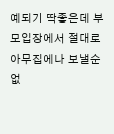예되기 딱좋은데 부모입장에서 절대로 아무집에나 보낼순없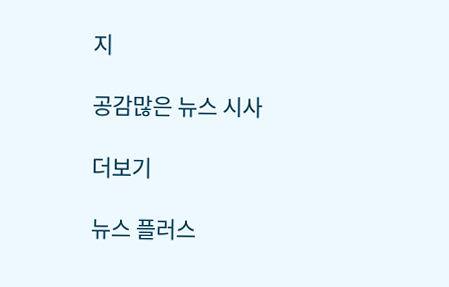지

공감많은 뉴스 시사

더보기

뉴스 플러스